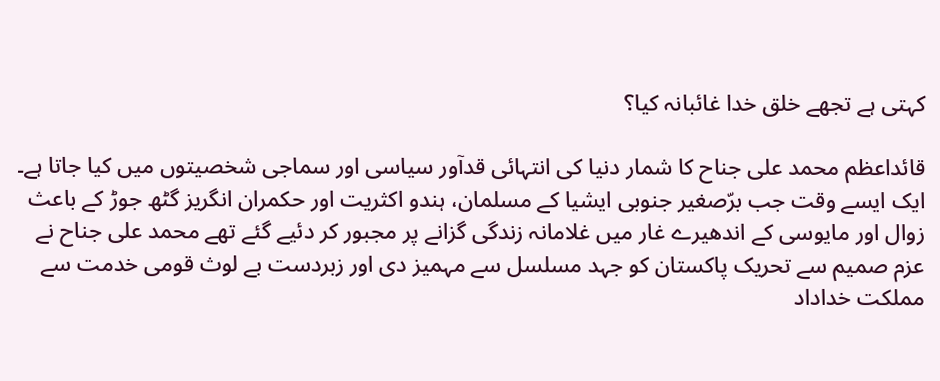کہتی ہے تجھے خلق خدا غائبانہ کیا؟

قائداعظم محمد علی جناح کا شمار دنیا کی انتہائی قدآور سیاسی اور سماجی شخصیتوں میں کیا جاتا ہے۔ ایک ایسے وقت جب برّصغیر جنوبی ایشیا کے مسلمان، ہندو اکثریت اور حکمران انگریز گٹھ جوڑ کے باعث زوال اور مایوسی کے اندھیرے غار میں غلامانہ زندگی گزانے پر مجبور کر دئیے گئے تھے محمد علی جناح نے عزم صمیم سے تحریک پاکستان کو جہد مسلسل سے مہمیز دی اور زبردست بے لوث قومی خدمت سے مملکت خداداد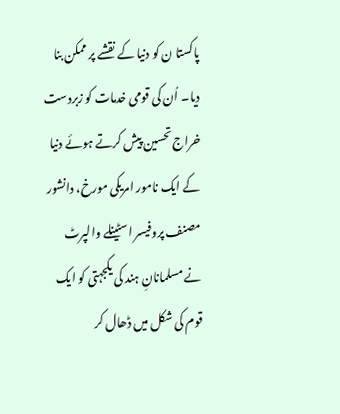پاکستا ن کو دنیا کے نقشے پر ممکن بنا دیا۔ اُن کی قومی خدمات کو زبردست خراج تحسین پیش کرتے ہوئے دنیا کے ایک نامور امریکی مورخ، دانشور مصنف پروفیسر اسٹینلے والپرٹ نے مسلمانانِ ہند کی یکجہتی کو ایک قوم کی شکل میں ڈھال کر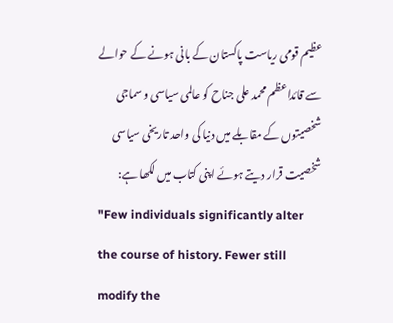عظیم قومی ریاست پاکستان کے بانی ہونے کے حوالے سے قائداعظم محمد علی جناح کو عالمی سیاسی و سماجی شخصیتوں کے مقابلے میں دنیا کی واحد تاریخی سیاسی شخصیت قرار دیتے ہوئے اپنی کتاب میں لکھا ہے:
"Few individuals significantly alter the course of history. Fewer still modify the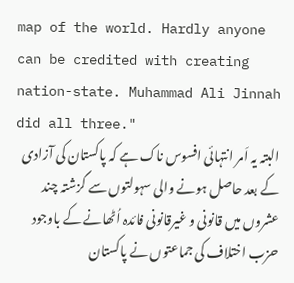map of the world. Hardly anyone can be credited with creating nation-state. Muhammad Ali Jinnah did all three."
البتہ یہ اَمر انتہائی افسوس ناک ہے کہ پاکستان کی آزادی کے بعد حاصل ہونے والی سہولتوں سے گزشتہ چند عشروں میں قانونی و غیرقانونی فائدہ اُٹھانے کے باوجود حزب اختلاف کی جماعتوں نے پاکستان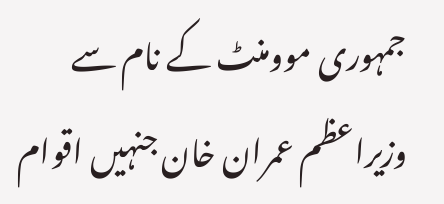جمہوری موومنٹ کے نام سے وزیراعظم عمران خان جنہیں اقوام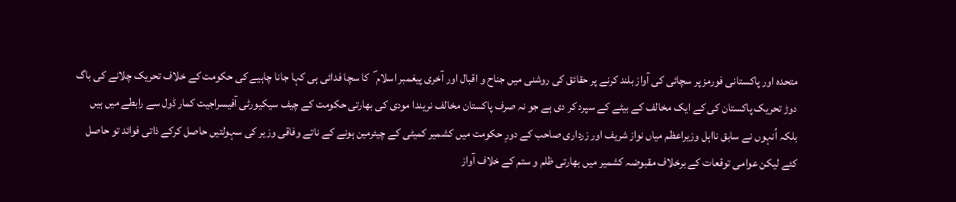متحدہ اور پاکستانی فورمز پر سچائی کی آواز بلند کرنے پر حقائق کی روشنی میں جناح و اقبال اور آخری پیغمبر اسلام ؐ  کا سچا فدائی ہی کہا جانا چاہیے کی حکومت کے خلاف تحریک چلانے کی باگ دوڑ تحریک پاکستان کی کے ایک مخالف کے بیٹے کے سپرد کر دی ہے جو نہ صرف پاکستان مخالف نریندا مودی کی بھارتی حکومت کے چیف سیکیورٹی آفیسراجیت کمار ڈول سے رابطے میں ہیں بلکہ اُنہوں نے سابق نااہل وزیراعظم میاں نواز شریف اور زرداری صاحب کے دورِ حکومت میں کشمیر کمیٹی کے چیئرمین ہونے کے ناتے وفاقی وزیر کی سہولتیں حاصل کرکے ذاتی فوائد تو حاصل کئے لیکن عوامی توقعات کے برخلاف مقبوضہ کشمیر میں بھارتی ظلم و ستم کے خلاف آواز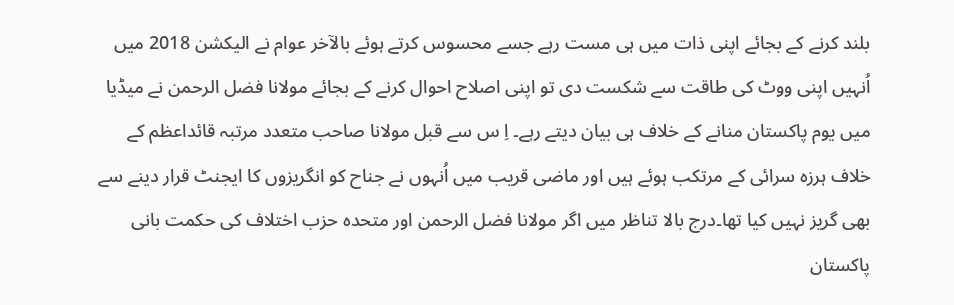بلند کرنے کے بجائے اپنی ذات میں ہی مست رہے جسے محسوس کرتے ہوئے بالآخر عوام نے الیکشن 2018 میں اُنہیں اپنی ووٹ کی طاقت سے شکست دی تو اپنی اصلاح احوال کرنے کے بجائے مولانا فضل الرحمن نے میڈیا میں یوم پاکستان منانے کے خلاف ہی بیان دیتے رہے۔ اِ س سے قبل مولانا صاحب متعدد مرتبہ قائداعظم کے خلاف ہرزہ سرائی کے مرتکب ہوئے ہیں اور ماضی قریب میں اُنہوں نے جناح کو انگریزوں کا ایجنٹ قرار دینے سے بھی گریز نہیں کیا تھا۔درج بالا تناظر میں اگر مولانا فضل الرحمن اور متحدہ حزب اختلاف کی حکمت بانی پاکستان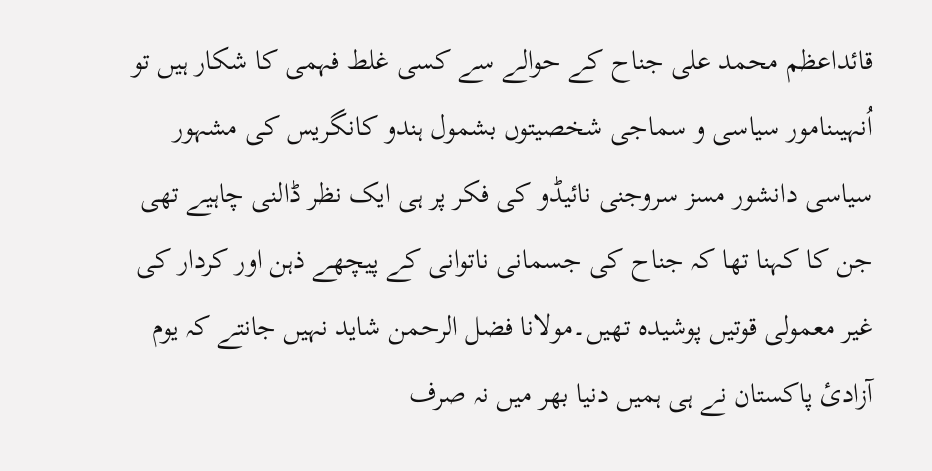قائداعظم محمد علی جناح کے حوالے سے کسی غلط فہمی کا شکار ہیں تو اُنہیںنامور سیاسی و سماجی شخصیتوں بشمول ہندو کانگریس کی مشہور سیاسی دانشور مسز سروجنی نائیڈو کی فکر پر ہی ایک نظر ڈالنی چاہیے تھی جن کا کہنا تھا کہ جناح کی جسمانی ناتوانی کے پیچھے ذہن اور کردار کی غیر معمولی قوتیں پوشیدہ تھیں۔مولانا فضل الرحمن شاید نہیں جانتے کہ یوم آزادیٔ پاکستان نے ہی ہمیں دنیا بھر میں نہ صرف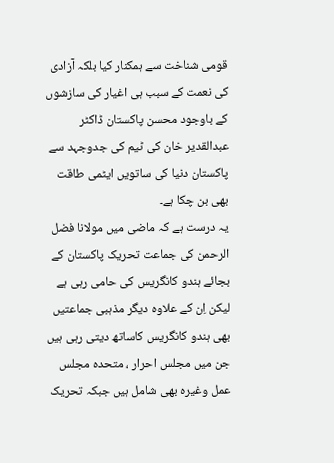قومی شناخت سے ہمکنار کیا بلکہ آزادی کی نعمت کے سبب ہی اغیار کی سازشوں کے باوجود محسن پاکستان ڈاکٹر عبدالقدیر خان کی ٹیم کی جدوجہد سے پاکستان دنیا کی ساتویں ایٹمی طاقت بھی بن چکا ہے۔
یہ درست ہے کہ ماضی میں مولانا فضل الرحمن کی جماعت تحریک پاکستان کے بجائے ہندو کانگریس کی حامی رہی ہے لیکن اِن کے علاوہ دیگر مذہبی جماعتیں بھی ہندو کانگریس کاساتھ دیتی رہی ہیں جن میں مجلس احرار ، متحدہ مجلس عمل وغیرہ بھی شامل ہیں جبکہ تحریک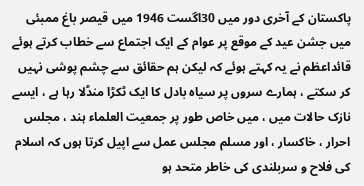پاکستان کے آخری دور میں 30اگست 1946 میں قیصر باغ ممبئی میں جشن عید کے موقع پر عوام کے ایک اجتماع سے خطاب کرتے ہوئے قائداعظم نے یہ کہتے ہوئے کہ لیکن ہم حقائق سے چشم پوشی نہیں کر سکتے ، ہمارے سروں پر سیاہ بادل کا ایک ٹکڑا منڈلا رہا ہے ، ایسے نازک حالات میں ، میں خاص طور پر جمعیت العلماء ہند ، مجلس احرار ، خاکسار ، اور مسلم مجلس عمل سے اپیل کرتا ہوں کہ اسلام کی فلاح و سربلندی کی خاطر متحد ہو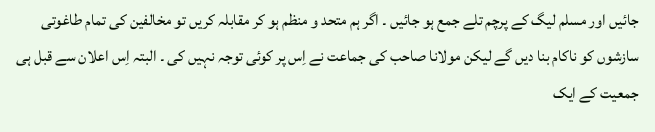جائیں اور مسلم لیگ کے پرچم تلے جمع ہو جائیں ۔ اگر ہم متحد و منظم ہو کر مقابلہ کریں تو مخالفین کی تمام طاغوتی سازشوں کو ناکام بنا دیں گے لیکن مولانا صاحب کی جماعت نے اِس پر کوئی توجہ نہیں کی ۔ البتہ اِس اعلان سے قبل ہی جمعیت کے ایک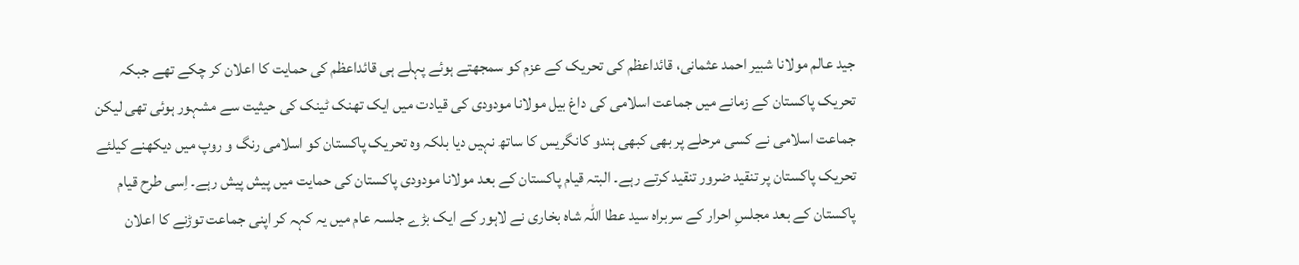جید عالم مولانا شبیر احمد عثمانی، قائداعظم کی تحریک کے عزم کو سمجھتے ہوئے پہلے ہی قائداعظم کی حمایت کا اعلان کر چکے تھے جبکہ تحریک پاکستان کے زمانے میں جماعت اسلامی کی داغ بیل مولانا مودودی کی قیادت میں ایک تھنک ٹینک کی حیثیت سے مشہور ہوئی تھی لیکن جماعت اسلامی نے کسی مرحلے پر بھی کبھی ہندو کانگریس کا ساتھ نہیں دیا بلکہ وہ تحریک پاکستان کو اسلامی رنگ و روپ میں دیکھنے کیلئے تحریک پاکستان پر تنقید ضرور تنقید کرتے رہے۔ البتہ قیام پاکستان کے بعد مولانا مودودی پاکستان کی حمایت میں پیش پیش رہے۔ اِسی طرح قیام پاکستان کے بعد مجلسِ احرار کے سربراہ سید عطا اللہ شاہ بخاری نے لاہور کے ایک بڑے جلسہ عام میں یہ کہہ کر اپنی جماعت توڑنے کا اعلان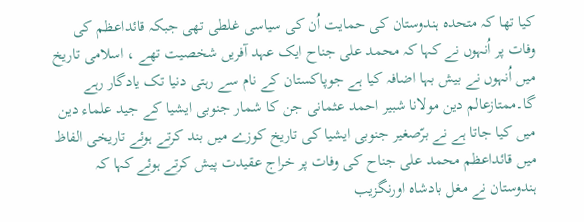کیا تھا کہ متحدہ ہندوستان کی حمایت اُن کی سیاسی غلطی تھی جبکہ قائداعظم کی وفات پر اُنہوں نے کہا کہ محمد علی جناح ایک عہد آفریں شخصیت تھے ، اسلامی تاریخ میں اُنہوں نے بیش بہا اضافہ کیا ہے جوپاکستان کے نام سے رہتی دنیا تک یادگار رہے گا۔ممتازعالم دین مولانا شبیر احمد عثمانی جن کا شمار جنوبی ایشیا کے جید علماء دین میں کیا جاتا ہے نے برّصغیر جنوبی ایشیا کی تاریخ کوزے میں بند کرتے ہوئے تاریخی الفاظ میں قائداعظم محمد علی جناح کی وفات پر خراج عقیدت پیش کرتے ہوئے کہا کہ ہندوستان نے مغل بادشاہ اورنگزیب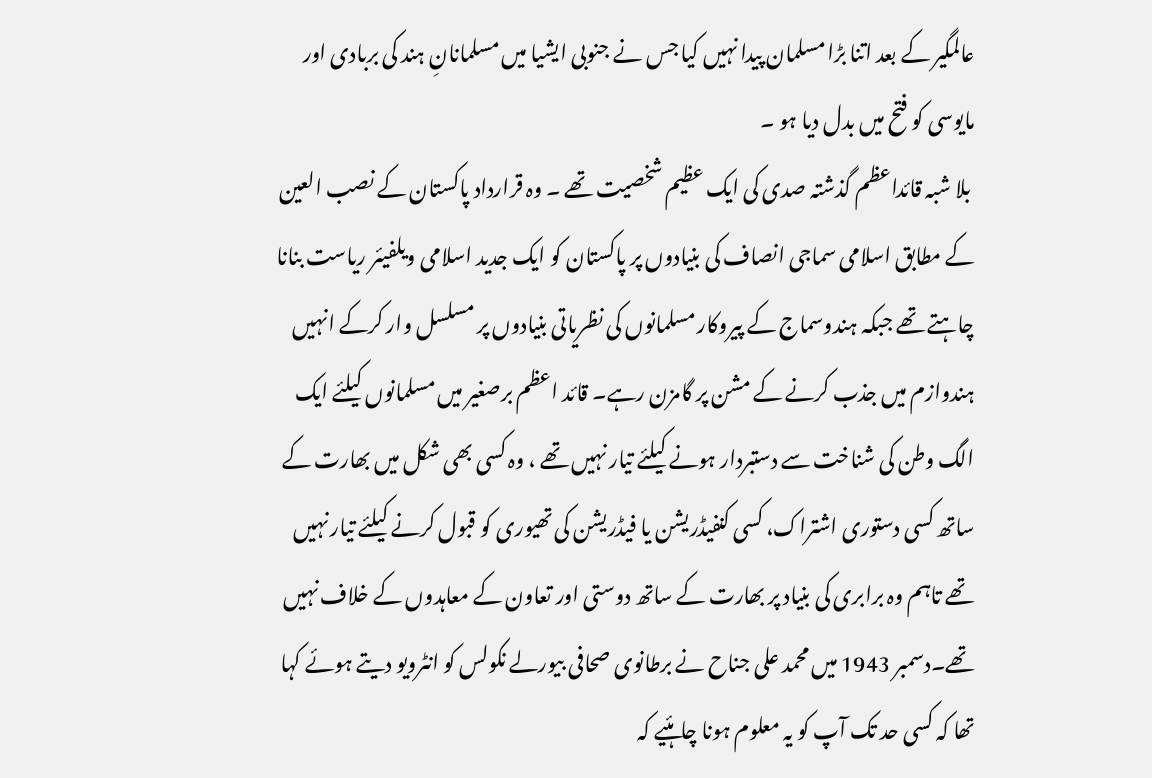عالمگیر کے بعد اتنا بڑا مسلمان پیدا نہیں کیا جس نے جنوبی ایشیا میں مسلمانانِ ہند کی بربادی اور مایوسی کو فتح میں بدل دیا ہو ۔
 بلا شبہ قائداعظم گذشتہ صدی کی ایک عظیم شخصیت تھے ۔ وہ قرارداد پاکستان کے نصب العین کے مطابق اسلامی سماجی انصاف کی بنیادوں پر پاکستان کو ایک جدید اسلامی ویلفیئر ریاست بنانا چاہتے تھے جبکہ ہندوسماج کے پیروکار مسلمانوں کی نظریاتی بنیادوں پر مسلسل وار کرکے انہیں ہندوازم میں جذب کرنے کے مشن پر گامزن رہے۔ قائد اعظم برصغیر میں مسلمانوں کیلئے ایک الگ وطن کی شناخت سے دستبردار ہونے کیلئے تیار نہیں تھے ، وہ کسی بھی شکل میں بھارت کے ساتھ کسی دستوری اشتراک، کسی کنفیڈریشن یا فیڈریشن کی تھیوری کو قبول کرنے کیلئے تیار نہیں تھے تاہم وہ برابری کی بنیاد پر بھارت کے ساتھ دوستی اور تعاون کے معاہدوں کے خلاف نہیں تھے۔دسمبر 1943 میں محمد علی جناح نے برطانوی صحافی بیورلے نکولس کو انٹرویو دیتے ہوئے کہا تھا کہ کسی حد تک آپ کو یہ معلوم ہونا چاہئیے کہ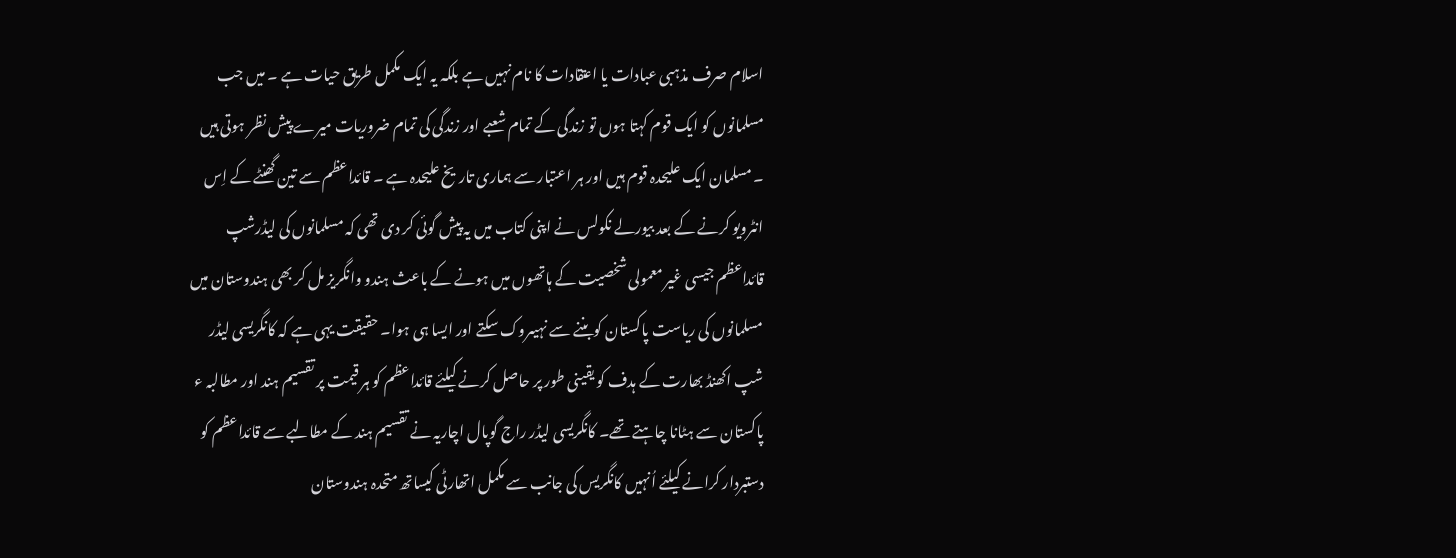اسلام صرف مذہبی عبادات یا اعتقادات کا نام نہیں ہے بلکہ یہ ایک مکمل طریق حیات ہے ۔ میں جب مسلمانوں کو ایک قوم کہتا ہوں تو زندگی کے تمام شعبے اور زندگی کی تمام ضروریات میرے پیش نظر ہوتی ہیں ۔ مسلمان ایک علیحدہ قوم ہیں اور ہر اعتبار سے ہماری تاریخ علیحدہ ہے ۔ قائداعظم سے تین گھنٹے کے اِس انٹرویو کرنے کے بعد بیورلے نکولس نے اپنی کتاب میں یہ پیش گوئی کر دی تھی کہ مسلمانوں کی لیڈرشپ قائداعظم جیسی غیر معمولی شخصیت کے ہاتھوں میں ہونے کے باعث ہندو وانگریز مل کر بھی ہندوستان میں مسلمانوں کی ریاست پاکستان کوبننے سے نہیںروک سکتے اور ایسا ہی ہوا۔ حقیقت یہی ہے کہ کانگریسی لیڈر شپ اکھنڈ بھارت کے ہدف کو یقینی طور پر حاصل کرنے کیلئے قائداعظم کو ہر قیمت پر تقسیم ہند اور مطالبہ ء پاکستان سے ہٹانا چاہتے تھے۔ کانگریسی لیڈر راج گوپال اچاریہ نے تقسیم ہند کے مطالبے سے قائداعظم کو دستبردار کرانے کیلئے اُنہیں کانگریس کی جانب سے مکمل اتھارٹی کیساتھ متحدہ ہندوستان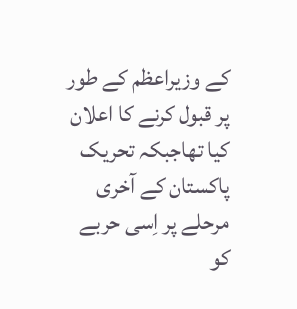کے وزیراعظم کے طور پر قبول کرنے کا اعلان کیا تھاجبکہ تحریک پاکستان کے آخری مرحلے پر اِسی حربے کو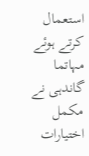استعمال کرتے ہوئے مہاتما گاندہی نے مکمل اختیارات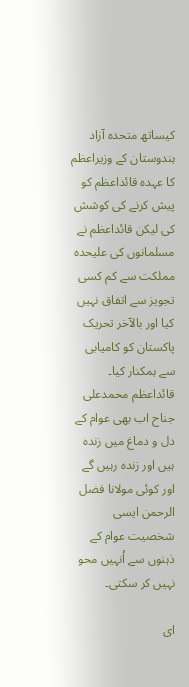کیساتھ متحدہ آزاد ہندوستان کے وزیراعظم کا عہدہ قائداعظم کو پیش کرنے کی کوشش کی لیکن قائداعظم نے مسلمانوں کی علیحدہ مملکت سے کم کسی تجویز سے اتفاق نہیں کیا اور بالآخر تحریک پاکستان کو کامیابی سے ہمکنار کیا۔ قائداعظم محمدعلی جناح اب بھی عوام کے دل و دماغ میں زندہ ہیں اور زندہ رہیں گے اور کوئی مولانا فضل الرحمن ایسی شخصیت عوام کے ذہنوں سے اُنہیں محو نہیں کر سکتی۔

ای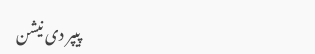پیپر دی نیشن